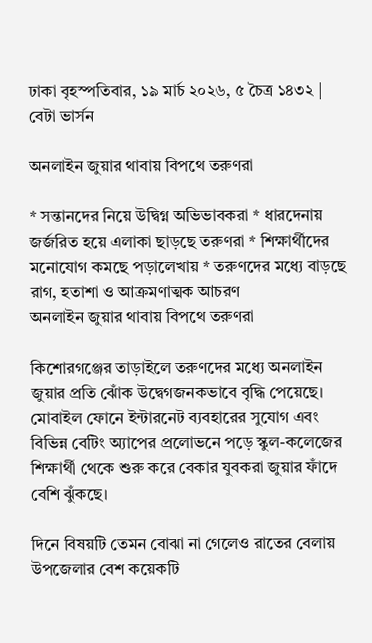ঢাকা বৃহস্পতিবার, ১৯ মার্চ ২০২৬, ৫ চৈত্র ১৪৩২ | বেটা ভার্সন

অনলাইন জুয়ার থাবায় বিপথে তরুণরা

* সন্তানদের নিয়ে উদ্বিগ্ন অভিভাবকরা * ধারদেনায় জর্জরিত হয়ে এলাকা ছাড়ছে তরুণরা * শিক্ষার্থীদের মনোযোগ কমছে পড়ালেখায় * তরুণদের মধ্যে বাড়ছে রাগ, হতাশা ও আক্রমণাত্মক আচরণ
অনলাইন জুয়ার থাবায় বিপথে তরুণরা

কিশোরগঞ্জের তাড়াইলে তরুণদের মধ্যে অনলাইন জুয়ার প্রতি ঝোঁক উদ্বেগজনকভাবে বৃদ্ধি পেয়েছে। মোবাইল ফোনে ইন্টারনেট ব্যবহারের সুযোগ এবং বিভিন্ন বেটিং অ্যাপের প্রলোভনে পড়ে স্কুল-কলেজের শিক্ষার্থী থেকে শুরু করে বেকার যুবকরা জুয়ার ফাঁদে বেশি ঝুঁকছে।

দিনে বিষয়টি তেমন বোঝা না গেলেও রাতের বেলায় উপজেলার বেশ কয়েকটি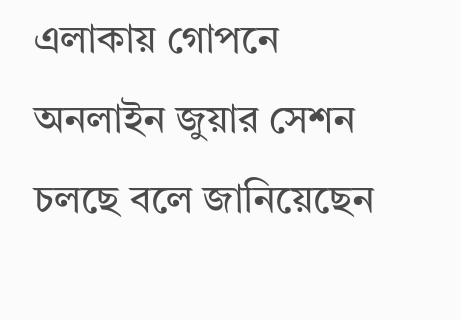এলাকায় গোপনে অনলাইন জুয়ার সেশন চলছে বলে জানিয়েছেন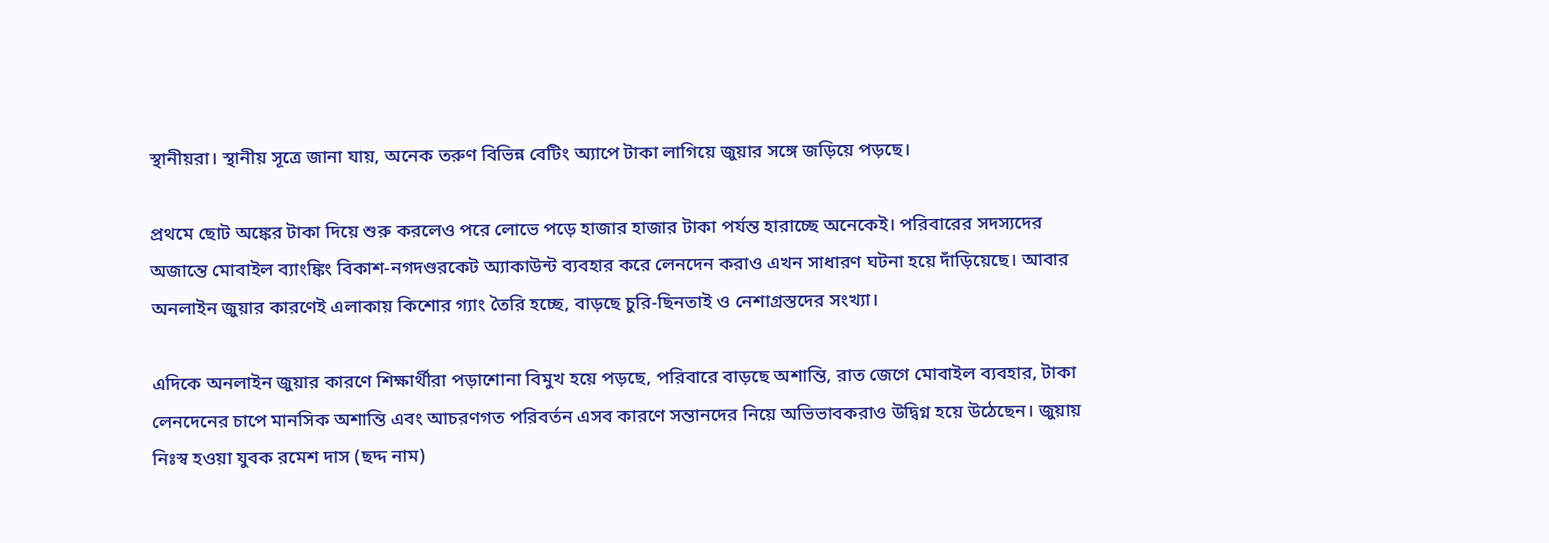স্থানীয়রা। স্থানীয় সূত্রে জানা যায়, অনেক তরুণ বিভিন্ন বেটিং অ্যাপে টাকা লাগিয়ে জুয়ার সঙ্গে জড়িয়ে পড়ছে।

প্রথমে ছোট অঙ্কের টাকা দিয়ে শুরু করলেও পরে লোভে পড়ে হাজার হাজার টাকা পর্যন্ত হারাচ্ছে অনেকেই। পরিবারের সদস্যদের অজান্তে মোবাইল ব্যাংঙ্কিং বিকাশ-নগদণ্ডরকেট অ্যাকাউন্ট ব্যবহার করে লেনদেন করাও এখন সাধারণ ঘটনা হয়ে দাঁড়িয়েছে। আবার অনলাইন জুয়ার কারণেই এলাকায় কিশোর গ্যাং তৈরি হচ্ছে, বাড়ছে চুরি-ছিনতাই ও নেশাগ্রস্তদের সংখ্যা।

এদিকে অনলাইন জুয়ার কারণে শিক্ষার্থীরা পড়াশোনা বিমুখ হয়ে পড়ছে, পরিবারে বাড়ছে অশান্তি, রাত জেগে মোবাইল ব্যবহার, টাকা লেনদেনের চাপে মানসিক অশান্তি এবং আচরণগত পরিবর্তন এসব কারণে সন্তানদের নিয়ে অভিভাবকরাও উদ্বিগ্ন হয়ে উঠেছেন। জুয়ায় নিঃস্ব হওয়া যুবক রমেশ দাস (ছদ্দ নাম)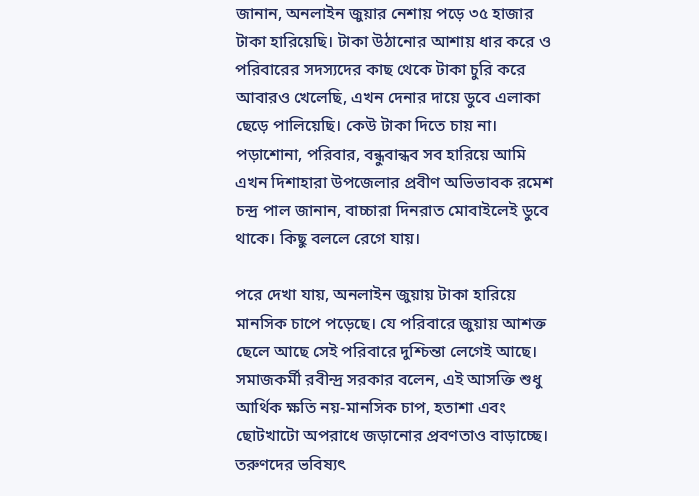জানান, অনলাইন জুয়ার নেশায় পড়ে ৩৫ হাজার টাকা হারিয়েছি। টাকা উঠানোর আশায় ধার করে ও পরিবারের সদস্যদের কাছ থেকে টাকা চুরি করে আবারও খেলেছি, এখন দেনার দায়ে ডুবে এলাকা ছেড়ে পালিয়েছি। কেউ টাকা দিতে চায় না। পড়াশোনা, পরিবার, বন্ধুবান্ধব সব হারিয়ে আমি এখন দিশাহারা উপজেলার প্রবীণ অভিভাবক রমেশ চন্দ্র পাল জানান, বাচ্চারা দিনরাত মোবাইলেই ডুবে থাকে। কিছু বললে রেগে যায়।

পরে দেখা যায়, অনলাইন জুয়ায় টাকা হারিয়ে মানসিক চাপে পড়েছে। যে পরিবারে জুয়ায় আশক্ত ছেলে আছে সেই পরিবারে দুশ্চিন্তা লেগেই আছে। সমাজকর্মী রবীন্দ্র সরকার বলেন, এই আসক্তি শুধু আর্থিক ক্ষতি নয়-মানসিক চাপ, হতাশা এবং ছোটখাটো অপরাধে জড়ানোর প্রবণতাও বাড়াচ্ছে। তরুণদের ভবিষ্যৎ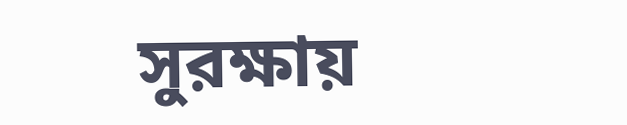সুরক্ষায়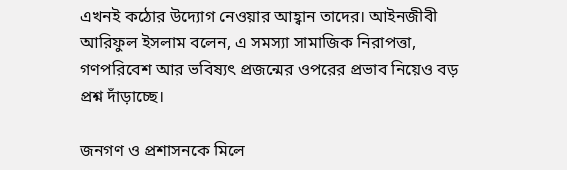এখনই কঠোর উদ্যোগ নেওয়ার আহ্বান তাদের। আইনজীবী আরিফুল ইসলাম বলেন, এ সমস্যা সামাজিক নিরাপত্তা, গণপরিবেশ আর ভবিষ্যৎ প্রজন্মের ওপরের প্রভাব নিয়েও বড় প্রশ্ন দাঁড়াচ্ছে।

জনগণ ও প্রশাসনকে মিলে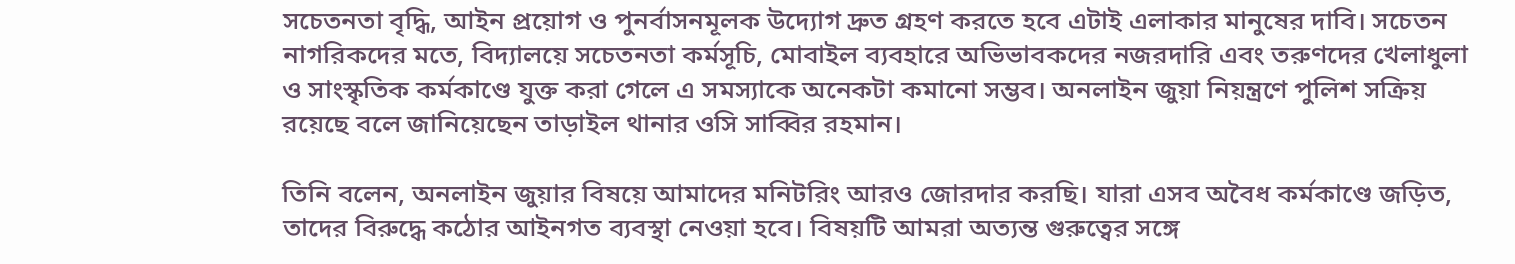সচেতনতা বৃদ্ধি, আইন প্রয়োগ ও পুনর্বাসনমূলক উদ্যোগ দ্রুত গ্রহণ করতে হবে এটাই এলাকার মানুষের দাবি। সচেতন নাগরিকদের মতে, বিদ্যালয়ে সচেতনতা কর্মসূচি, মোবাইল ব্যবহারে অভিভাবকদের নজরদারি এবং তরুণদের খেলাধুলা ও সাংস্কৃতিক কর্মকাণ্ডে যুক্ত করা গেলে এ সমস্যাকে অনেকটা কমানো সম্ভব। অনলাইন জুয়া নিয়ন্ত্রণে পুলিশ সক্রিয় রয়েছে বলে জানিয়েছেন তাড়াইল থানার ওসি সাব্বির রহমান।

তিনি বলেন, অনলাইন জুয়ার বিষয়ে আমাদের মনিটরিং আরও জোরদার করছি। যারা এসব অবৈধ কর্মকাণ্ডে জড়িত, তাদের বিরুদ্ধে কঠোর আইনগত ব্যবস্থা নেওয়া হবে। বিষয়টি আমরা অত্যন্ত গুরুত্বের সঙ্গে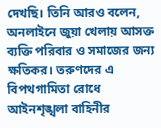দেখছি। তিনি আরও বলেন, অনলাইনে জুয়া খেলায় আসক্ত ব্যক্তি পরিবার ও সমাজের জন্য ক্ষতিকর। তরুণদের এ বিপথগামিতা রোধে আইনশৃঙ্খলা বাহিনীর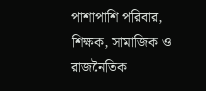পাশাপাশি পরিবার, শিক্ষক, সামাজিক ও রাজনৈতিক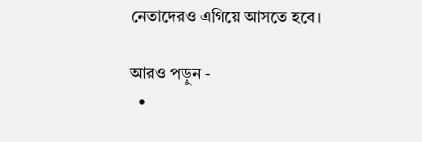নেতাদেরও এগিয়ে আসতে হবে।

আরও পড়ুন -
  •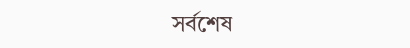সর্বশেষ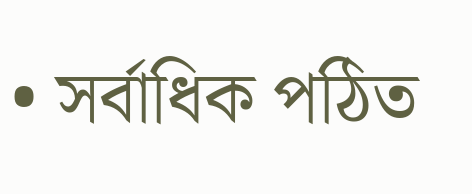• সর্বাধিক পঠিত